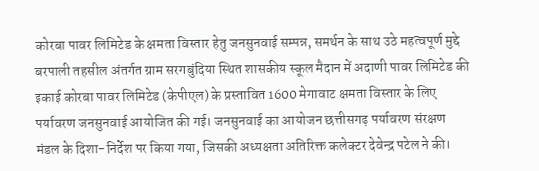कोरबा पावर लिमिटेड के क्षमता विस्तार हेतु जनसुनवाई सम्पन्न, समर्थन के साथ उठे महत्वपूर्ण मुद्दे
बरपाली तहसील अंतर्गत ग्राम सरगबुंदिया स्थित शासकीय स्कूल मैदान में अदाणी पावर लिमिटेड की इकाई कोरबा पावर लिमिटेड (केपीएल) के प्रस्तावित 1600 मेगावाट क्षमता विस्तार के लिए पर्यावरण जनसुनवाई आयोजित की गई। जनसुनवाई का आयोजन छत्तीसगढ़ पर्यावरण संरक्षण मंडल के दिशा-निर्देश पर किया गया, जिसकी अध्यक्षता अतिरिक्त कलेक्टर देवेन्द्र पटेल ने की।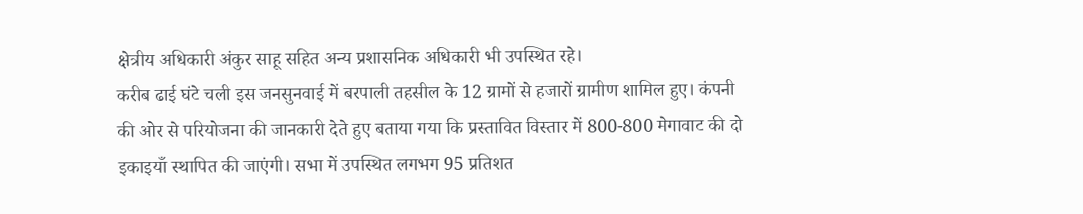क्षेत्रीय अधिकारी अंकुर साहू सहित अन्य प्रशासनिक अधिकारी भी उपस्थित रहे।
करीब ढाई घंटे चली इस जनसुनवाई में बरपाली तहसील के 12 ग्रामों से हजारों ग्रामीण शामिल हुए। कंपनी की ओर से परियोजना की जानकारी देते हुए बताया गया कि प्रस्तावित विस्तार में 800-800 मेगावाट की दो इकाइयाँ स्थापित की जाएंगी। सभा में उपस्थित लगभग 95 प्रतिशत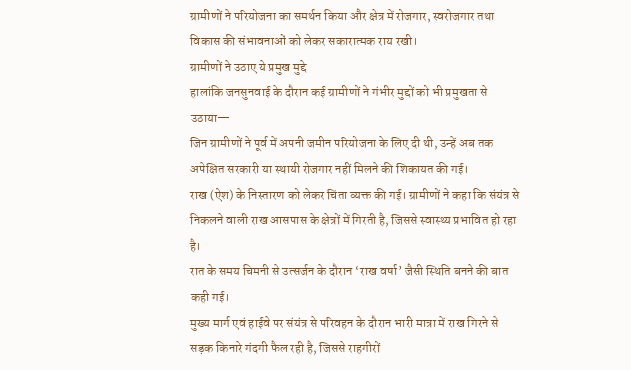ग्रामीणों ने परियोजना का समर्थन किया और क्षेत्र में रोजगार, स्वरोजगार तथा विकास की संभावनाओं को लेकर सकारात्मक राय रखी।
ग्रामीणों ने उठाए ये प्रमुख मुद्दे
हालांकि जनसुनवाई के दौरान कई ग्रामीणों ने गंभीर मुद्दों को भी प्रमुखता से उठाया—
जिन ग्रामीणों ने पूर्व में अपनी जमीन परियोजना के लिए दी थी, उन्हें अब तक अपेक्षित सरकारी या स्थायी रोजगार नहीं मिलने की शिकायत की गई।
राख (ऐश) के निस्तारण को लेकर चिंता व्यक्त की गई। ग्रामीणों ने कहा कि संयंत्र से निकलने वाली राख आसपास के क्षेत्रों में गिरती है, जिससे स्वास्थ्य प्रभावित हो रहा है।
रात के समय चिमनी से उत्सर्जन के दौरान ‘राख वर्षा’ जैसी स्थिति बनने की बात कही गई।
मुख्य मार्ग एवं हाईवे पर संयंत्र से परिवहन के दौरान भारी मात्रा में राख गिरने से सड़क किनारे गंदगी फैल रही है, जिससे राहगीरों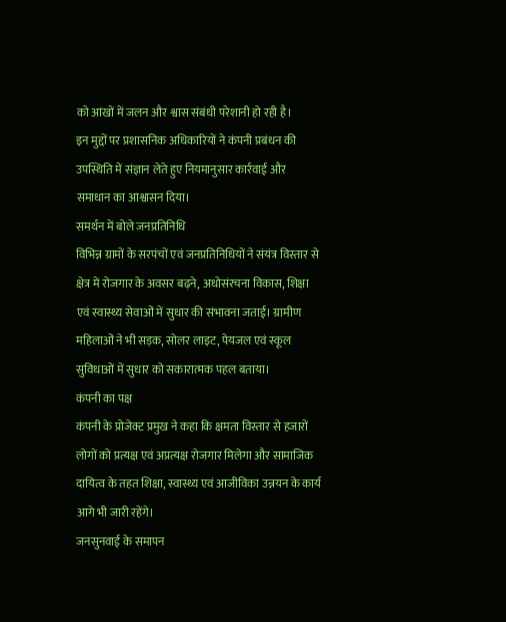को आंखों में जलन और श्वास संबंधी परेशानी हो रही है।
इन मुद्दों पर प्रशासनिक अधिकारियों ने कंपनी प्रबंधन की उपस्थिति में संज्ञान लेते हुए नियमानुसार कार्रवाई और समाधान का आश्वासन दिया।
समर्थन में बोले जनप्रतिनिधि
विभिन्न ग्रामों के सरपंचों एवं जनप्रतिनिधियों ने संयंत्र विस्तार से क्षेत्र में रोजगार के अवसर बढ़ने, अधोसंरचना विकास, शिक्षा एवं स्वास्थ्य सेवाओं में सुधार की संभावना जताई। ग्रामीण महिलाओं ने भी सड़क, सोलर लाइट, पेयजल एवं स्कूल सुविधाओं में सुधार को सकारात्मक पहल बताया।
कंपनी का पक्ष
कंपनी के प्रोजेक्ट प्रमुख ने कहा कि क्षमता विस्तार से हजारों लोगों को प्रत्यक्ष एवं अप्रत्यक्ष रोजगार मिलेगा और सामाजिक दायित्व के तहत शिक्षा, स्वास्थ्य एवं आजीविका उन्नयन के कार्य आगे भी जारी रहेंगे।
जनसुनवाई के समापन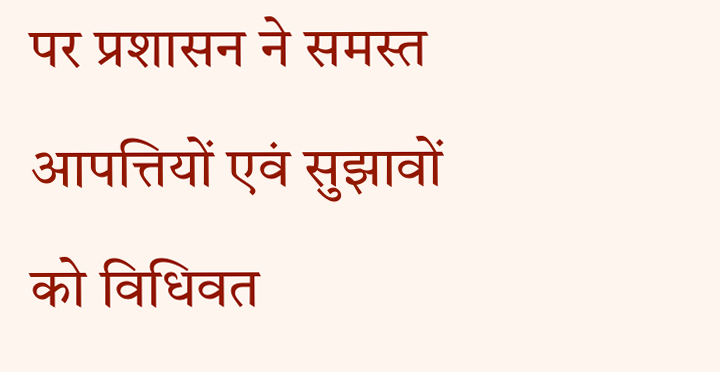पर प्रशासन ने समस्त आपत्तियों एवं सुझावों को विधिवत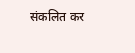संकलित कर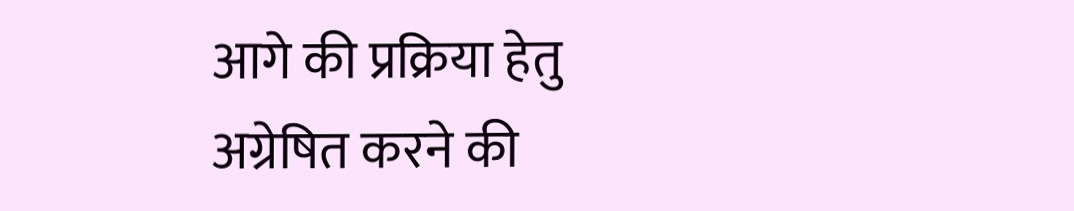आगे की प्रक्रिया हेतु अग्रेषित करने की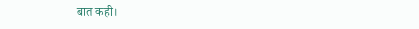बात कही।